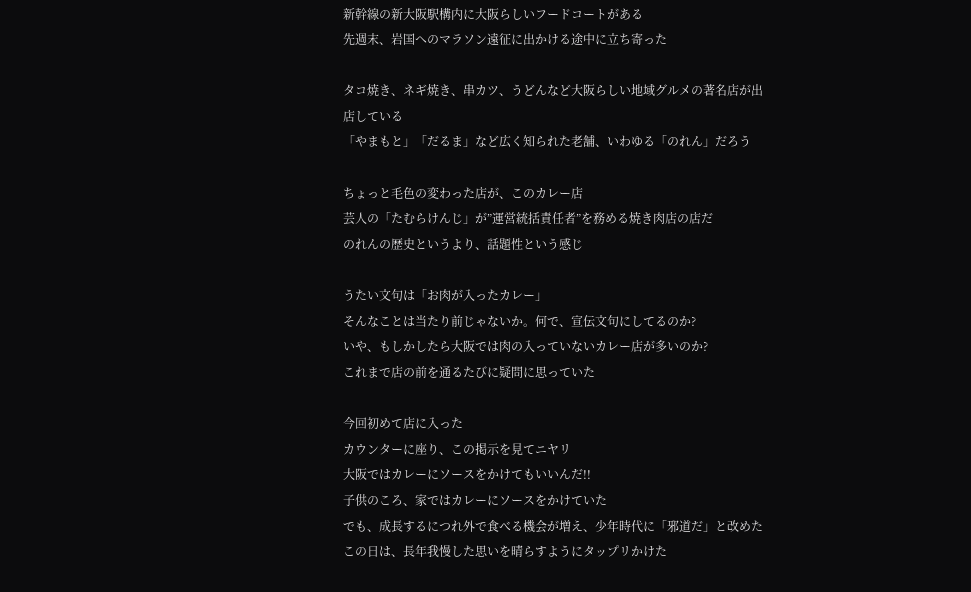新幹線の新大阪駅構内に大阪らしいフードコートがある
先週末、岩国へのマラソン遠征に出かける途中に立ち寄った

タコ焼き、ネギ焼き、串カツ、うどんなど大阪らしい地域グルメの著名店が出店している
「やまもと」「だるま」など広く知られた老舗、いわゆる「のれん」だろう

ちょっと毛色の変わった店が、このカレー店
芸人の「たむらけんじ」が”運営統括責任者”を務める焼き肉店の店だ
のれんの歴史というより、話題性という感じ

うたい文句は「お肉が入ったカレー」
そんなことは当たり前じゃないか。何で、宣伝文句にしてるのか?
いや、もしかしたら大阪では肉の入っていないカレー店が多いのか?
これまで店の前を通るたびに疑問に思っていた

今回初めて店に入った
カウンターに座り、この掲示を見てニヤリ
大阪ではカレーにソースをかけてもいいんだ!!
子供のころ、家ではカレーにソースをかけていた
でも、成長するにつれ外で食べる機会が増え、少年時代に「邪道だ」と改めた
この日は、長年我慢した思いを晴らすようにタップリかけた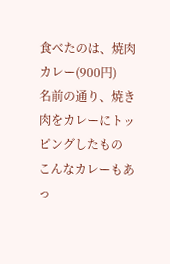食べたのは、焼肉カレー(900円)
名前の通り、焼き肉をカレーにトッピングしたもの
こんなカレーもあっ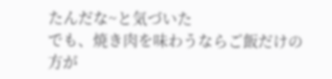たんだな~と気づいた
でも、焼き肉を味わうならご飯だけの方が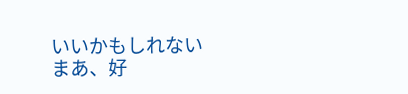いいかもしれない
まあ、好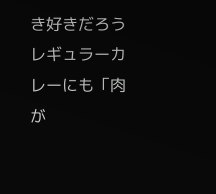き好きだろう
レギュラーカレーにも「肉が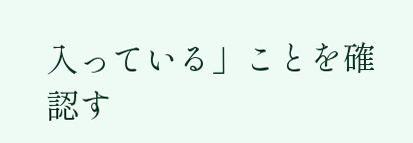入っている」ことを確認す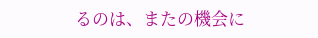るのは、またの機会に